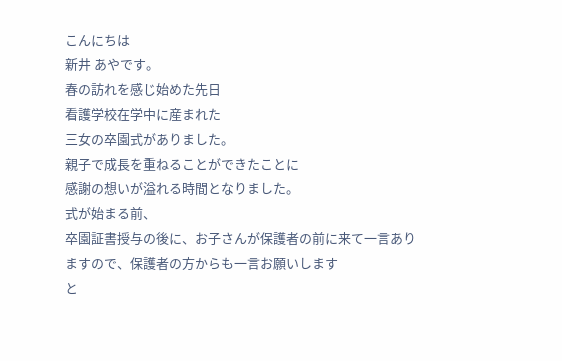こんにちは
新井 あやです。
春の訪れを感じ始めた先日
看護学校在学中に産まれた
三女の卒園式がありました。
親子で成長を重ねることができたことに
感謝の想いが溢れる時間となりました。
式が始まる前、
卒園証書授与の後に、お子さんが保護者の前に来て一言ありますので、保護者の方からも一言お願いします
と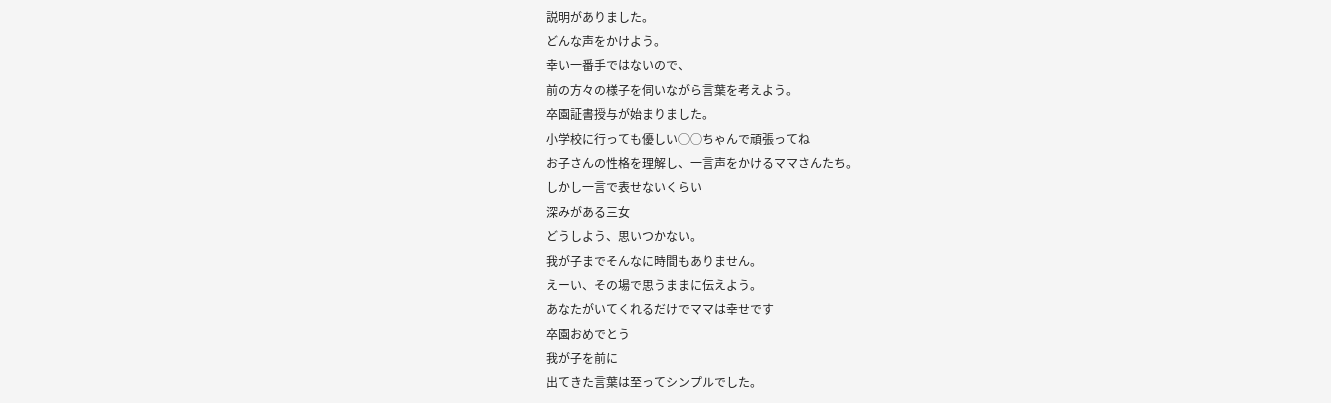説明がありました。
どんな声をかけよう。
幸い一番手ではないので、
前の方々の様子を伺いながら言葉を考えよう。
卒園証書授与が始まりました。
小学校に行っても優しい◯◯ちゃんで頑張ってね
お子さんの性格を理解し、一言声をかけるママさんたち。
しかし一言で表せないくらい
深みがある三女
どうしよう、思いつかない。
我が子までそんなに時間もありません。
えーい、その場で思うままに伝えよう。
あなたがいてくれるだけでママは幸せです
卒園おめでとう
我が子を前に
出てきた言葉は至ってシンプルでした。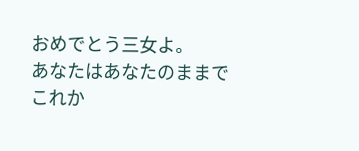おめでとう三女よ。
あなたはあなたのままで
これか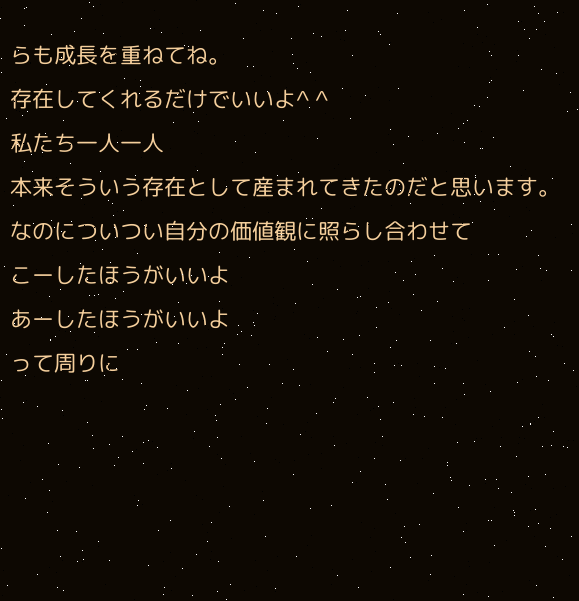らも成長を重ねてね。
存在してくれるだけでいいよ^ ^
私たち一人一人
本来そういう存在として産まれてきたのだと思います。
なのについつい自分の価値観に照らし合わせて
こーしたほうがいいよ
あーしたほうがいいよ
って周りに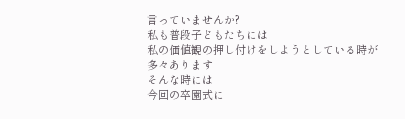言っていませんか?
私も普段子どもたちには
私の価値観の押し付けをしようとしている時が多々あります
そんな時には
今回の卒園式に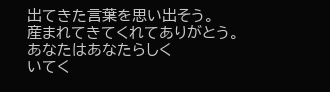出てきた言葉を思い出そう。
産まれてきてくれてありがとう。
あなたはあなたらしく
いてく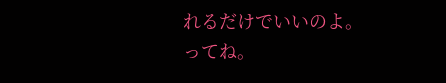れるだけでいいのよ。
ってね。